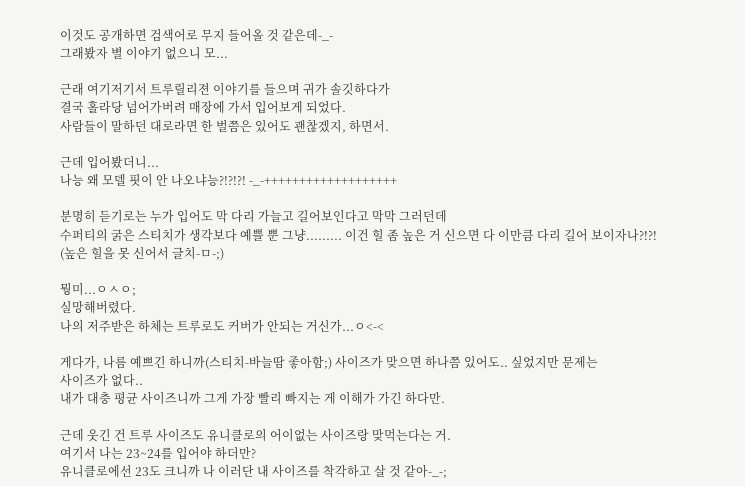이것도 공개하면 검색어로 무지 들어올 것 같은데-_-
그래봤자 별 이야기 없으니 모...

근래 여기저기서 트루릴리젼 이야기를 들으며 귀가 솔깃하다가
결국 홀라당 넘어가버려 매장에 가서 입어보게 되었다.
사람들이 말하던 대로라면 한 벌쯤은 있어도 괜찮겠지, 하면서.

근데 입어봤더니...
나능 왜 모델 핏이 안 나오냐능?!?!?! -_-+++++++++++++++++++

분명히 듣기로는 누가 입어도 막 다리 가늘고 길어보인다고 막막 그러던데
수퍼티의 굵은 스티치가 생각보다 예쁠 뿐 그냥......... 이건 힐 좀 높은 거 신으면 다 이만큼 다리 길어 보이자나?!?!
(높은 힐을 못 신어서 글치-ㅁ-;)

뭥미...ㅇㅅㅇ;
실망해버렸다.
나의 저주받은 하체는 트루로도 커버가 안되는 거신가...ㅇ<-<

게다가, 나름 예쁘긴 하니까(스티치-바늘땀 좋아함;) 사이즈가 맞으면 하나쯤 있어도.. 싶었지만 문제는
사이즈가 없다..
내가 대충 평균 사이즈니까 그게 가장 빨리 빠지는 게 이해가 가긴 하다만.

근데 웃긴 건 트루 사이즈도 유니클로의 어이없는 사이즈랑 맞먹는다는 거.
여기서 나는 23~24를 입어야 하더만?
유니클로에선 23도 크니까 나 이러단 내 사이즈를 착각하고 살 것 같아-_-;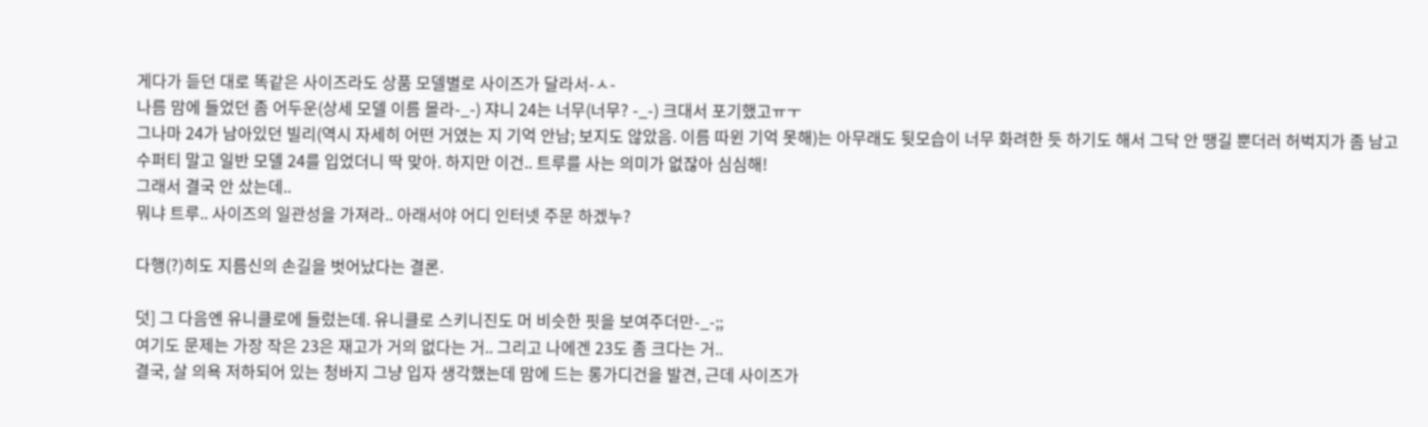게다가 듣던 대로 똑같은 사이즈라도 상품 모델별로 사이즈가 달라서-ㅅ-
나름 맘에 들었던 좀 어두운(상세 모델 이름 몰라-_-) 쟈니 24는 너무(너무? -_-) 크대서 포기했고ㅠㅜ
그나마 24가 남아있던 빌리(역시 자세히 어떤 거였는 지 기억 안남; 보지도 않았음. 이름 따윈 기억 못해)는 아무래도 뒷모습이 너무 화려한 듯 하기도 해서 그닥 안 땡길 뿐더러 허벅지가 좀 남고
수퍼티 말고 일반 모델 24를 입었더니 딱 맞아. 하지만 이건.. 트루를 사는 의미가 없잖아 심심해!
그래서 결국 안 샀는데..
뭐냐 트루.. 사이즈의 일관성을 가져라.. 아래서야 어디 인터넷 주문 하겠누?

다행(?)히도 지름신의 손길을 벗어났다는 결론.

덧] 그 다음엔 유니클로에 들렀는데. 유니클로 스키니진도 머 비슷한 핏을 보여주더만-_-;;
여기도 문제는 가장 작은 23은 재고가 거의 없다는 거.. 그리고 나에겐 23도 좀 크다는 거..
결국, 살 의욕 저하되어 있는 청바지 그냥 입자 생각했는데 맘에 드는 롱가디건을 발견, 근데 사이즈가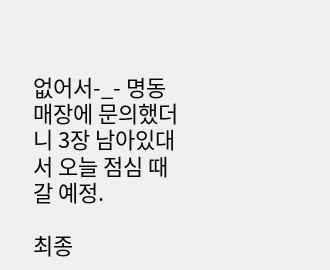없어서-_- 명동 매장에 문의했더니 3장 남아있대서 오늘 점심 때 갈 예정.

최종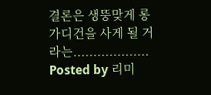결론은 생뚱맞게 롱가디건을 사게 될 거라는...................
Posted by 리미